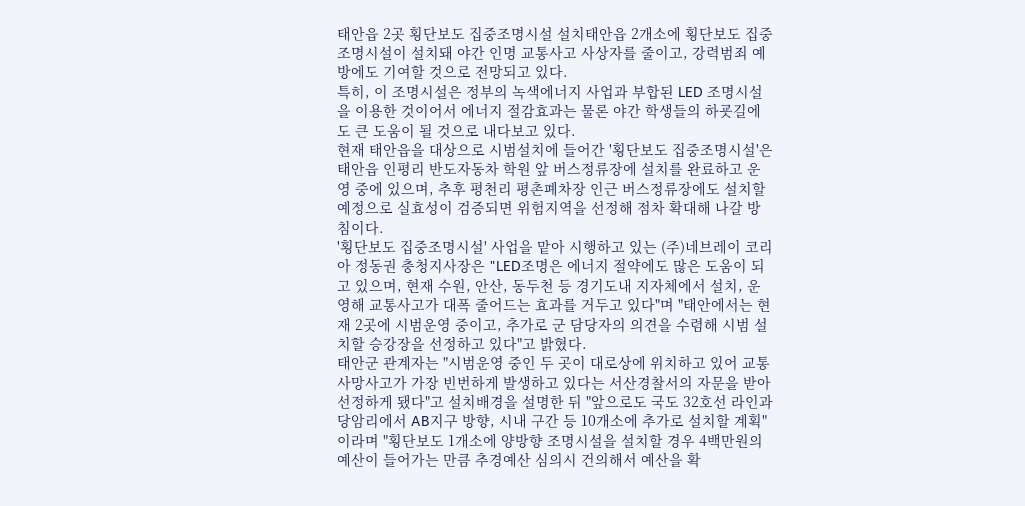태안읍 2곳 횡단보도 집중조명시설 설치태안읍 2개소에 횡단보도 집중조명시설이 설치돼 야간 인명 교통사고 사상자를 줄이고, 강력범죄 예방에도 기여할 것으로 전망되고 있다.
특히, 이 조명시설은 정부의 녹색에너지 사업과 부합된 LED 조명시설을 이용한 것이어서 에너지 절감효과는 물론 야간 학생들의 하굣길에도 큰 도움이 될 것으로 내다보고 있다.
현재 태안읍을 대상으로 시범설치에 들어간 '횡단보도 집중조명시설'은 태안읍 인평리 반도자동차 학원 앞 버스정류장에 설치를 완료하고 운영 중에 있으며, 추후 평천리 평촌폐차장 인근 버스정류장에도 설치할 예정으로 실효성이 검증되면 위험지역을 선정해 점차 확대해 나갈 방침이다.
'횡단보도 집중조명시설' 사업을 맡아 시행하고 있는 (주)네브레이 코리아 정동권 충청지사장은 "LED조명은 에너지 절약에도 많은 도움이 되고 있으며, 현재 수원, 안산, 동두천 등 경기도내 지자체에서 설치, 운영해 교통사고가 대폭 줄어드는 효과를 거두고 있다"며 "태안에서는 현재 2곳에 시범운영 중이고, 추가로 군 담당자의 의견을 수렴해 시범 설치할 승강장을 선정하고 있다"고 밝혔다.
태안군 관계자는 "시범운영 중인 두 곳이 대로상에 위치하고 있어 교통사망사고가 가장 빈번하게 발생하고 있다는 서산경찰서의 자문을 받아 선정하게 됐다"고 설치배경을 설명한 뒤 "앞으로도 국도 32호선 라인과 당암리에서 AB지구 방향, 시내 구간 등 10개소에 추가로 설치할 계획"이라며 "횡단보도 1개소에 양방향 조명시설을 설치할 경우 4백만원의 예산이 들어가는 만큼 추경예산 심의시 건의해서 예산을 확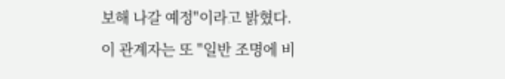보해 나갈 예정"이라고 밝혔다.
이 관계자는 또 "일반 조명에 비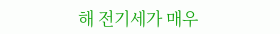해 전기세가 매우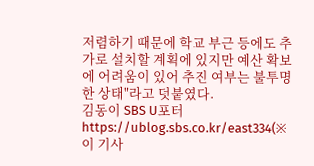저렴하기 때문에 학교 부근 등에도 추가로 설치할 계획에 있지만 예산 확보에 어려움이 있어 추진 여부는 불투명한 상태"라고 덧붙였다.
김동이 SBS U포터
https://ublog.sbs.co.kr/east334(※ 이 기사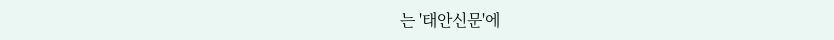는 '태안신문'에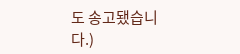도 송고됐습니다.)